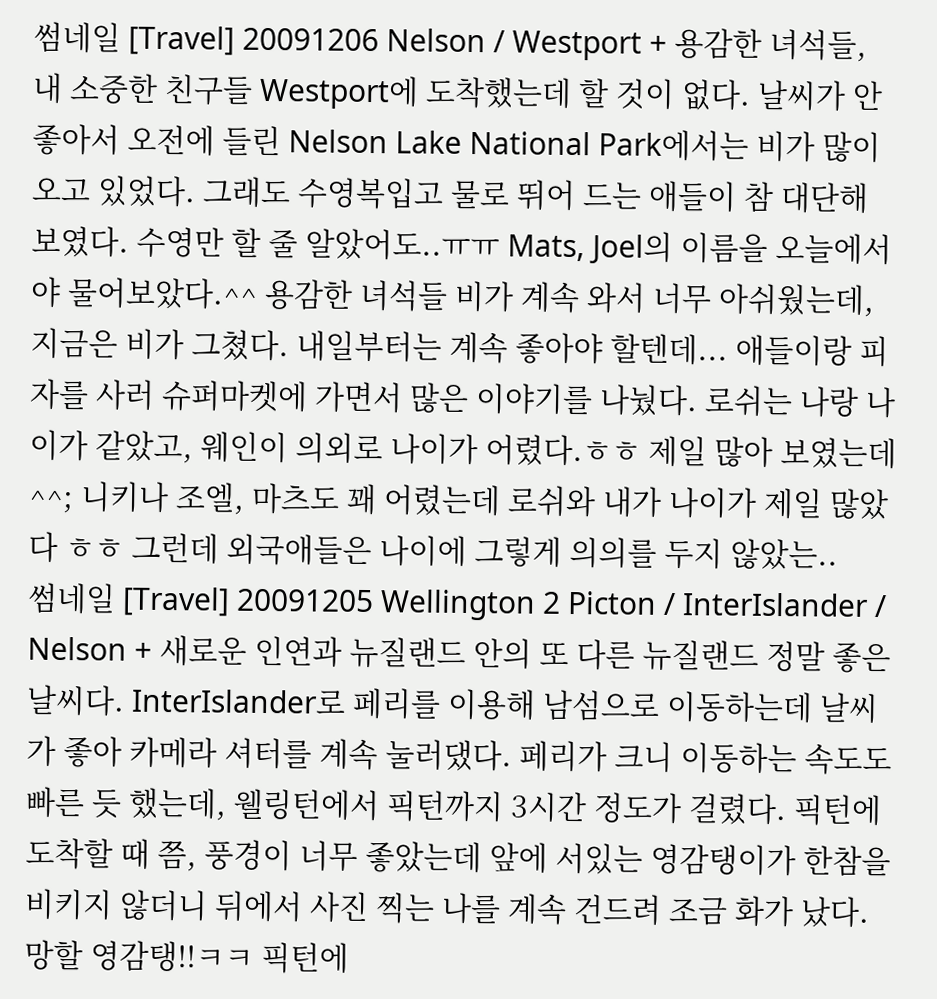썸네일 [Travel] 20091206 Nelson / Westport + 용감한 녀석들, 내 소중한 친구들 Westport에 도착했는데 할 것이 없다. 날씨가 안좋아서 오전에 들린 Nelson Lake National Park에서는 비가 많이 오고 있었다. 그래도 수영복입고 물로 뛰어 드는 애들이 참 대단해 보였다. 수영만 할 줄 알았어도..ㅠㅠ Mats, Joel의 이름을 오늘에서야 물어보았다.^^ 용감한 녀석들 비가 계속 와서 너무 아쉬웠는데, 지금은 비가 그쳤다. 내일부터는 계속 좋아야 할텐데... 애들이랑 피자를 사러 슈퍼마켓에 가면서 많은 이야기를 나눴다. 로쉬는 나랑 나이가 같았고, 웨인이 의외로 나이가 어렸다.ㅎㅎ 제일 많아 보였는데^^; 니키나 조엘, 마츠도 꽤 어렸는데 로쉬와 내가 나이가 제일 많았다 ㅎㅎ 그런데 외국애들은 나이에 그렇게 의의를 두지 않았는..
썸네일 [Travel] 20091205 Wellington 2 Picton / InterIslander / Nelson + 새로운 인연과 뉴질랜드 안의 또 다른 뉴질랜드 정말 좋은 날씨다. InterIslander로 페리를 이용해 남섬으로 이동하는데 날씨가 좋아 카메라 셔터를 계속 눌러댔다. 페리가 크니 이동하는 속도도 빠른 듯 했는데, 웰링턴에서 픽턴까지 3시간 정도가 걸렸다. 픽턴에 도착할 때 쯤, 풍경이 너무 좋았는데 앞에 서있는 영감탱이가 한참을 비키지 않더니 뒤에서 사진 찍는 나를 계속 건드려 조금 화가 났다. 망할 영감탱!!ㅋㅋ 픽턴에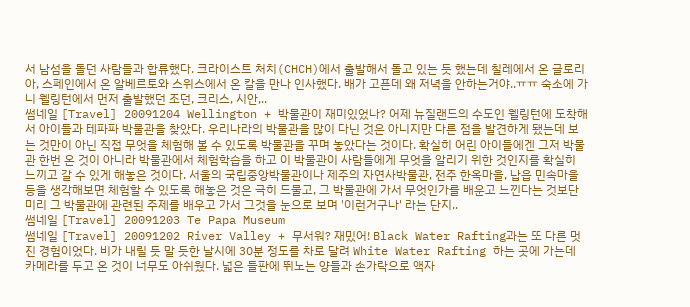서 남섬을 돌던 사람들과 합류했다. 크라이스트 처치(CHCH)에서 출발해서 돌고 있는 듯 했는데 칠레에서 온 글로리아, 스페인에서 온 알베르토와 스위스에서 온 칼을 만나 인사했다. 배가 고픈데 왜 저녁을 안하는거야..ㅠㅠ 숙소에 가니 웰링턴에서 먼저 출발했던 조던, 크리스, 시안,..
썸네일 [Travel] 20091204 Wellington + 박물관이 재미있었나? 어제 뉴질랜드의 수도인 웰링턴에 도착해서 아이들과 테파파 박물관을 찾았다. 우리나라의 박물관을 많이 다닌 것은 아니지만 다른 점을 발견하게 됐는데 보는 것만이 아닌 직접 무엇을 체험해 볼 수 있도록 박물관을 꾸며 놓았다는 것이다. 확실히 어린 아이들에겐 그저 박물관 한번 온 것이 아니라 박물관에서 체험학습을 하고 이 박물관이 사람들에게 무엇을 알리기 위한 것인지를 확실히 느끼고 갈 수 있게 해놓은 것이다. 서울의 국립중앙박물관이나 제주의 자연사박물관, 전주 한옥마을, 납읍 민속마을 등을 생각해보면 체험할 수 있도록 해놓은 것은 극히 드물고, 그 박물관에 가서 무엇인가를 배운고 느낀다는 것보단 미리 그 박물관에 관련된 주제를 배우고 가서 그것을 눈으로 보며 '이런거구나' 라는 단지..
썸네일 [Travel] 20091203 Te Papa Museum
썸네일 [Travel] 20091202 River Valley + 무서워? 재밌어! Black Water Rafting과는 또 다른 멋진 경험이었다. 비가 내릴 듯 말 듯한 날시에 30분 정도를 차로 달려 White Water Rafting 하는 곳에 가는데 카메라를 두고 온 것이 너무도 아쉬웠다. 넓은 들판에 뛰노는 양들과 손가락으로 액자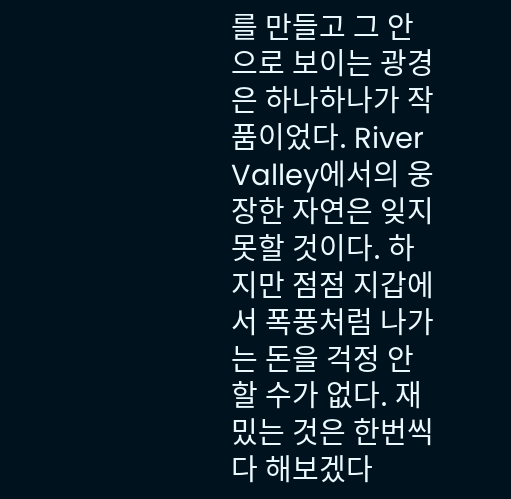를 만들고 그 안으로 보이는 광경은 하나하나가 작품이었다. River Valley에서의 웅장한 자연은 잊지 못할 것이다. 하지만 점점 지갑에서 폭풍처럼 나가는 돈을 걱정 안할 수가 없다. 재밌는 것은 한번씩 다 해보겠다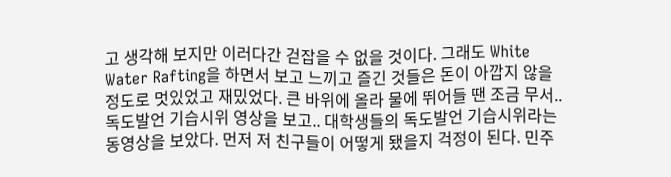고 생각해 보지만 이러다간 걷잡을 수 없을 것이다. 그래도 White Water Rafting을 하면서 보고 느끼고 즐긴 것들은 돈이 아깝지 않을 정도로 멋있었고 재밌었다. 큰 바위에 올라 물에 뛰어들 땐 조금 무서..
독도발언 기습시위 영상을 보고.. 대학생들의 독도발언 기습시위라는 동영상을 보았다. 먼저 저 친구들이 어떻게 됐을지 걱정이 된다. 민주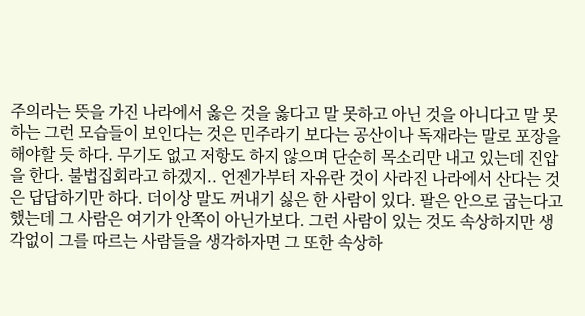주의라는 뜻을 가진 나라에서 옳은 것을 옳다고 말 못하고 아닌 것을 아니다고 말 못하는 그런 모습들이 보인다는 것은 민주라기 보다는 공산이나 독재라는 말로 포장을 해야할 듯 하다. 무기도 없고 저항도 하지 않으며 단순히 목소리만 내고 있는데 진압을 한다. 불법집회라고 하겠지.. 언젠가부터 자유란 것이 사라진 나라에서 산다는 것은 답답하기만 하다. 더이상 말도 꺼내기 싫은 한 사람이 있다. 팔은 안으로 굽는다고 했는데 그 사람은 여기가 안쪽이 아닌가보다. 그런 사람이 있는 것도 속상하지만 생각없이 그를 따르는 사람들을 생각하자면 그 또한 속상하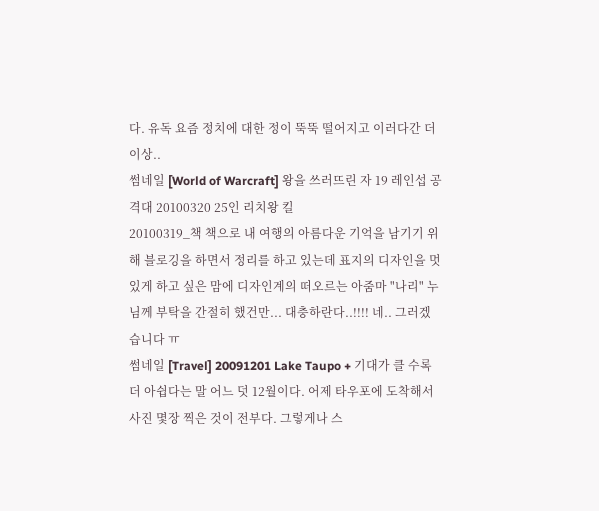다. 유독 요즘 정치에 대한 정이 뚝뚝 떨어지고 이러다간 더 이상..
썸네일 [World of Warcraft] 왕을 쓰러뜨린 자 19 레인섭 공격대 20100320 25인 리치왕 킬
20100319_책 책으로 내 여행의 아름다운 기억을 남기기 위해 블로깅을 하면서 정리를 하고 있는데 표지의 디자인을 멋있게 하고 싶은 맘에 디자인계의 떠오르는 아줌마 "나리" 누님께 부탁을 간절히 했건만... 대충하란다..!!!! 네.. 그러겠습니다 ㅠ
썸네일 [Travel] 20091201 Lake Taupo + 기대가 클 수록 더 아쉽다는 말 어느 덧 12월이다. 어제 타우포에 도착해서 사진 몇장 찍은 것이 전부다. 그렇게나 스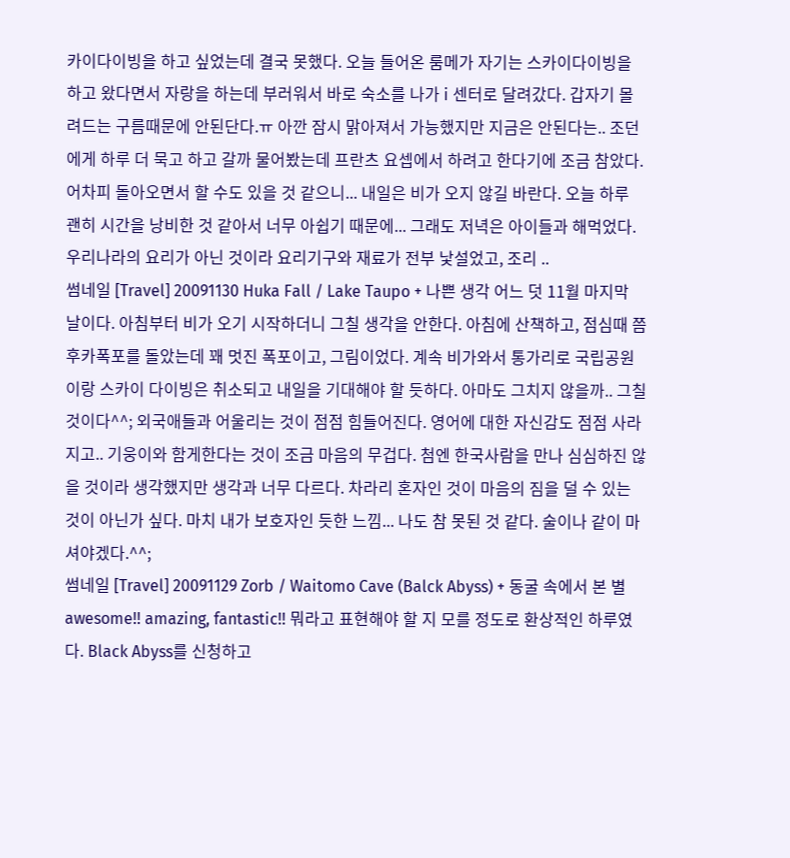카이다이빙을 하고 싶었는데 결국 못했다. 오늘 들어온 룸메가 자기는 스카이다이빙을 하고 왔다면서 자랑을 하는데 부러워서 바로 숙소를 나가 i 센터로 달려갔다. 갑자기 몰려드는 구름때문에 안된단다.ㅠ 아깐 잠시 맑아져서 가능했지만 지금은 안된다는.. 조던에게 하루 더 묵고 하고 갈까 물어봤는데 프란츠 요셉에서 하려고 한다기에 조금 참았다. 어차피 돌아오면서 할 수도 있을 것 같으니... 내일은 비가 오지 않길 바란다. 오늘 하루 괜히 시간을 낭비한 것 같아서 너무 아쉽기 때문에... 그래도 저녁은 아이들과 해먹었다. 우리나라의 요리가 아닌 것이라 요리기구와 재료가 전부 낯설었고, 조리 ..
썸네일 [Travel] 20091130 Huka Fall / Lake Taupo + 나쁜 생각 어느 덧 11월 마지막 날이다. 아침부터 비가 오기 시작하더니 그칠 생각을 안한다. 아침에 산책하고, 점심때 쯤 후카폭포를 돌았는데 꽤 멋진 폭포이고, 그림이었다. 계속 비가와서 통가리로 국립공원이랑 스카이 다이빙은 취소되고 내일을 기대해야 할 듯하다. 아마도 그치지 않을까.. 그칠 것이다^^; 외국애들과 어울리는 것이 점점 힘들어진다. 영어에 대한 자신감도 점점 사라지고.. 기웅이와 함게한다는 것이 조금 마음의 무겁다. 첨엔 한국사람을 만나 심심하진 않을 것이라 생각했지만 생각과 너무 다르다. 차라리 혼자인 것이 마음의 짐을 덜 수 있는 것이 아닌가 싶다. 마치 내가 보호자인 듯한 느낌... 나도 참 못된 것 같다. 술이나 같이 마셔야겠다.^^;
썸네일 [Travel] 20091129 Zorb / Waitomo Cave (Balck Abyss) + 동굴 속에서 본 별 awesome!! amazing, fantastic!! 뭐라고 표현해야 할 지 모를 정도로 환상적인 하루였다. Black Abyss를 신청하고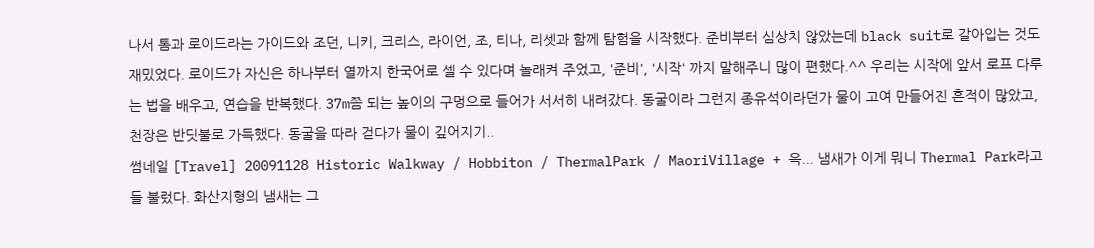나서 톰과 로이드라는 가이드와 조던, 니키, 크리스, 라이언, 조, 티나, 리셋과 함께 탐험을 시작했다. 준비부터 심상치 않았는데 black suit로 갈아입는 것도 재밌었다. 로이드가 자신은 하나부터 열까지 한국어로 셀 수 있다며 놀래켜 주었고, '준비', '시작' 까지 말해주니 많이 편했다.^^ 우리는 시작에 앞서 로프 다루는 법을 배우고, 연습을 반복했다. 37m쯤 되는 높이의 구멍으로 들어가 서서히 내려갔다. 동굴이라 그런지 종유석이라던가 물이 고여 만들어진 흔적이 많았고, 천장은 반딧불로 가득했다. 동굴을 따라 걷다가 물이 깊어지기..
썸네일 [Travel] 20091128 Historic Walkway / Hobbiton / ThermalPark / MaoriVillage + 윽... 냄새가 이게 뭐니 Thermal Park라고들 불렀다. 화산지형의 냄새는 그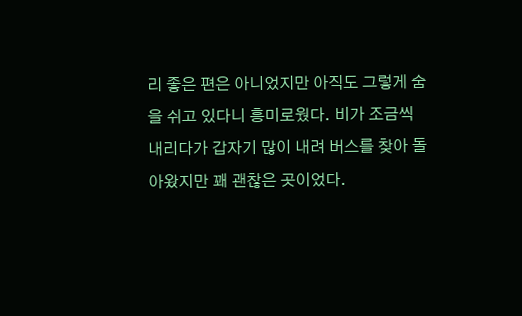리 좋은 편은 아니었지만 아직도 그렇게 숨을 쉬고 있다니 흥미로웠다. 비가 조금씩 내리다가 갑자기 많이 내려 버스를 찾아 돌아왔지만 꽤 괜찮은 곳이었다.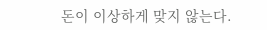돈이 이상하게 맞지 않는다.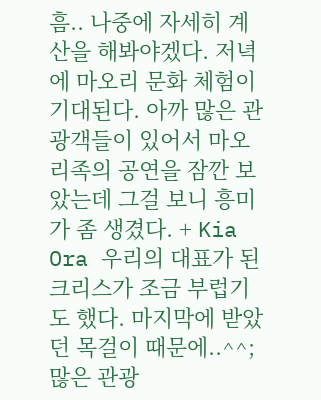흠.. 나중에 자세히 계산을 해봐야겠다. 저녁에 마오리 문화 체험이 기대된다. 아까 많은 관광객들이 있어서 마오리족의 공연을 잠깐 보았는데 그걸 보니 흥미가 좀 생겼다. + Kia Ora 우리의 대표가 된 크리스가 조금 부럽기도 했다. 마지막에 받았던 목걸이 때문에..^^; 많은 관광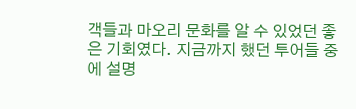객들과 마오리 문화를 알 수 있었던 좋은 기회였다. 지금까지 했던 투어들 중에 설명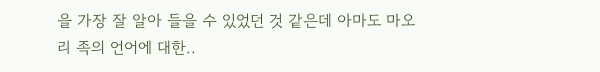을 가장 잘 알아 들을 수 있었던 것 같은데 아마도 마오리 족의 언어에 대한..